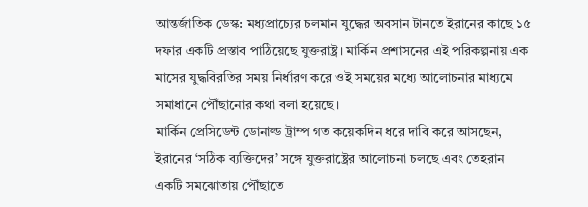আন্তর্জাতিক ডেস্ক: মধ্যপ্রাচ্যের চলমান যুদ্ধের অবসান টানতে ইরানের কাছে ১৫ দফার একটি প্রস্তাব পাঠিয়েছে যুক্তরাষ্ট্র। মার্কিন প্রশাসনের এই পরিকল্পনায় এক মাসের যুদ্ধবিরতির সময় নির্ধারণ করে ওই সময়ের মধ্যে আলোচনার মাধ্যমে সমাধানে পৌঁছানোর কথা বলা হয়েছে।
মার্কিন প্রেসিডেন্ট ডোনাল্ড ট্রাম্প গত কয়েকদিন ধরে দাবি করে আসছেন, ইরানের ‘সঠিক ব্যক্তিদের’ সঙ্গে যুক্তরাষ্ট্রের আলোচনা চলছে এবং তেহরান একটি সমঝোতায় পৌঁছাতে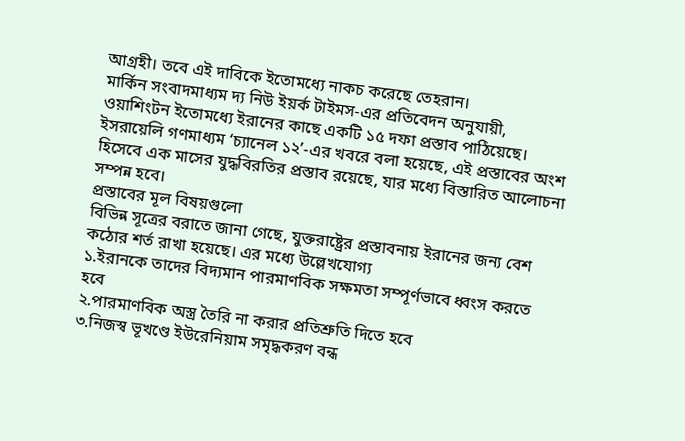আগ্রহী। তবে এই দাবিকে ইতোমধ্যে নাকচ করেছে তেহরান।
মার্কিন সংবাদমাধ্যম দ্য নিউ ইয়র্ক টাইমস-এর প্রতিবেদন অনুযায়ী, ওয়াশিংটন ইতোমধ্যে ইরানের কাছে একটি ১৫ দফা প্রস্তাব পাঠিয়েছে। ইসরায়েলি গণমাধ্যম ‘চ্যানেল ১২’-এর খবরে বলা হয়েছে, এই প্রস্তাবের অংশ হিসেবে এক মাসের যুদ্ধবিরতির প্রস্তাব রয়েছে, যার মধ্যে বিস্তারিত আলোচনা সম্পন্ন হবে।
প্রস্তাবের মূল বিষয়গুলো
বিভিন্ন সূত্রের বরাতে জানা গেছে, যুক্তরাষ্ট্রের প্রস্তাবনায় ইরানের জন্য বেশ কঠোর শর্ত রাখা হয়েছে। এর মধ্যে উল্লেখযোগ্য
১.ইরানকে তাদের বিদ্যমান পারমাণবিক সক্ষমতা সম্পূর্ণভাবে ধ্বংস করতে হবে
২.পারমাণবিক অস্ত্র তৈরি না করার প্রতিশ্রুতি দিতে হবে
৩.নিজস্ব ভূখণ্ডে ইউরেনিয়াম সমৃদ্ধকরণ বন্ধ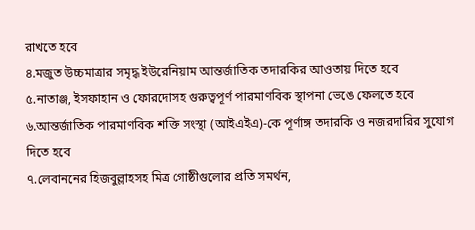রাখতে হবে
৪.মজুত উচ্চমাত্রার সমৃদ্ধ ইউরেনিয়াম আন্তর্জাতিক তদারকির আওতায় দিতে হবে
৫.নাতাঞ্জ, ইসফাহান ও ফোরদোসহ গুরুত্বপূর্ণ পারমাণবিক স্থাপনা ভেঙে ফেলতে হবে
৬.আন্তর্জাতিক পারমাণবিক শক্তি সংস্থা (আইএইএ)-কে পূর্ণাঙ্গ তদারকি ও নজরদারির সুযোগ দিতে হবে
৭.লেবাননের হিজবুল্লাহসহ মিত্র গোষ্ঠীগুলোর প্রতি সমর্থন,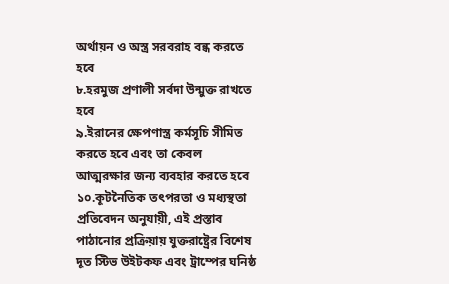অর্থায়ন ও অস্ত্র সরবরাহ বন্ধ করতে হবে
৮.হরমুজ প্রণালী সর্বদা উন্মুক্ত রাখতে হবে
৯.ইরানের ক্ষেপণাস্ত্র কর্মসূচি সীমিত করতে হবে এবং তা কেবল আত্মরক্ষার জন্য ব্যবহার করতে হবে
১০.কূটনৈতিক তৎপরতা ও মধ্যস্থতা
প্রতিবেদন অনুযায়ী, এই প্রস্তাব পাঠানোর প্রক্রিয়ায় যুক্তরাষ্ট্রের বিশেষ দূত স্টিভ উইটকফ এবং ট্রাম্পের ঘনিষ্ঠ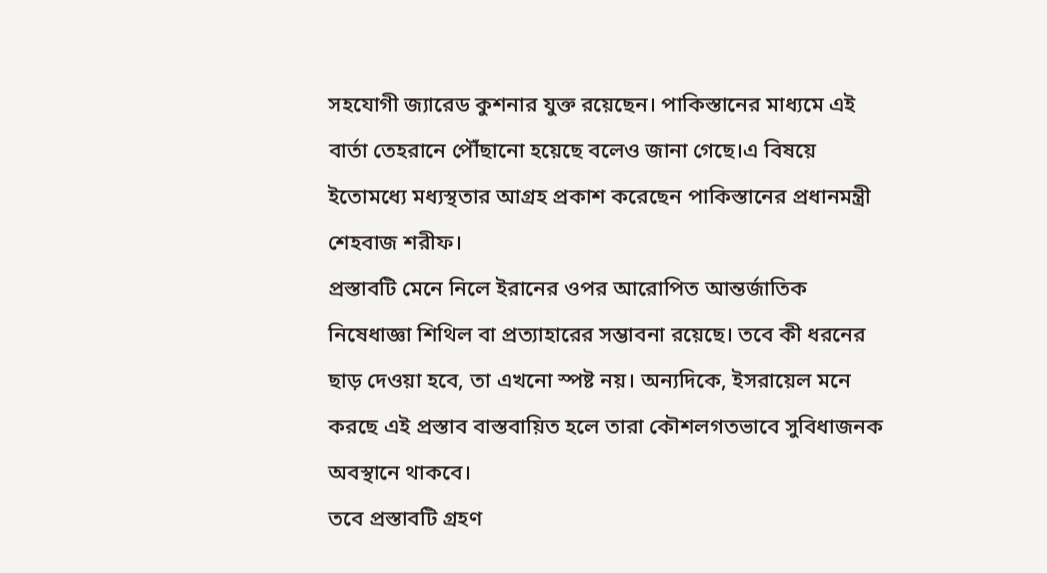সহযোগী জ্যারেড কুশনার যুক্ত রয়েছেন। পাকিস্তানের মাধ্যমে এই বার্তা তেহরানে পৌঁছানো হয়েছে বলেও জানা গেছে।এ বিষয়ে ইতোমধ্যে মধ্যস্থতার আগ্রহ প্রকাশ করেছেন পাকিস্তানের প্রধানমন্ত্রী শেহবাজ শরীফ।
প্রস্তাবটি মেনে নিলে ইরানের ওপর আরোপিত আন্তর্জাতিক নিষেধাজ্ঞা শিথিল বা প্রত্যাহারের সম্ভাবনা রয়েছে। তবে কী ধরনের ছাড় দেওয়া হবে, তা এখনো স্পষ্ট নয়। অন্যদিকে, ইসরায়েল মনে করছে এই প্রস্তাব বাস্তবায়িত হলে তারা কৌশলগতভাবে সুবিধাজনক অবস্থানে থাকবে।
তবে প্রস্তাবটি গ্রহণ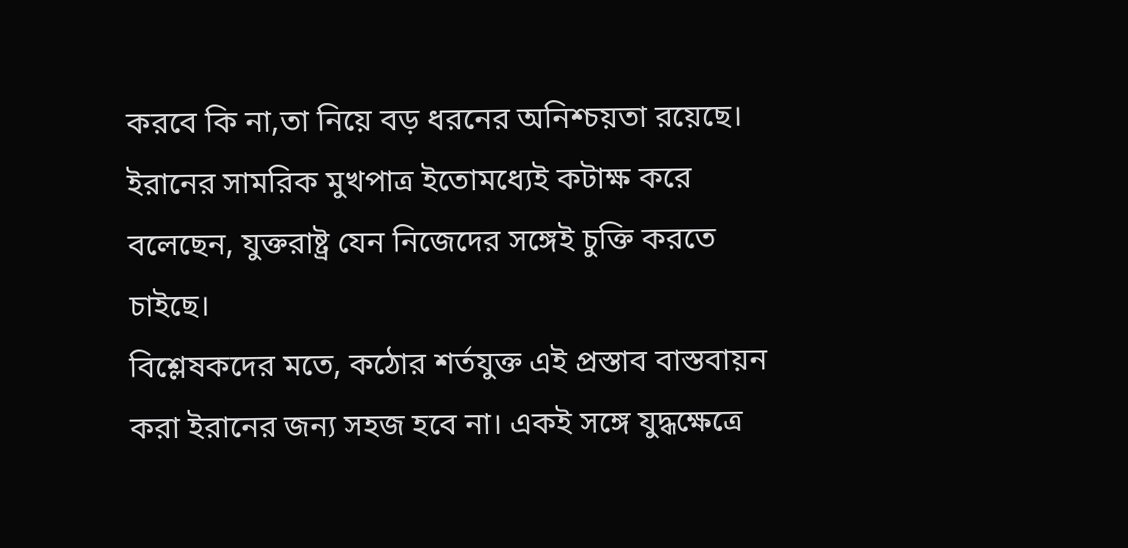করবে কি না,তা নিয়ে বড় ধরনের অনিশ্চয়তা রয়েছে। ইরানের সামরিক মুখপাত্র ইতোমধ্যেই কটাক্ষ করে বলেছেন, যুক্তরাষ্ট্র যেন নিজেদের সঙ্গেই চুক্তি করতে চাইছে।
বিশ্লেষকদের মতে, কঠোর শর্তযুক্ত এই প্রস্তাব বাস্তবায়ন করা ইরানের জন্য সহজ হবে না। একই সঙ্গে যুদ্ধক্ষেত্রে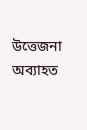উত্তেজনা অব্যাহত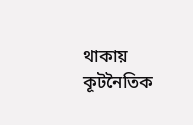থাকায় কূটনৈতিক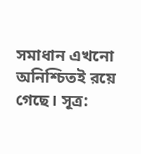সমাধান এখনো অনিশ্চিতই রয়ে গেছে। সূত্র: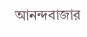আনন্দবাজার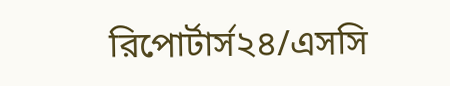রিপোর্টার্স২৪/এসসি